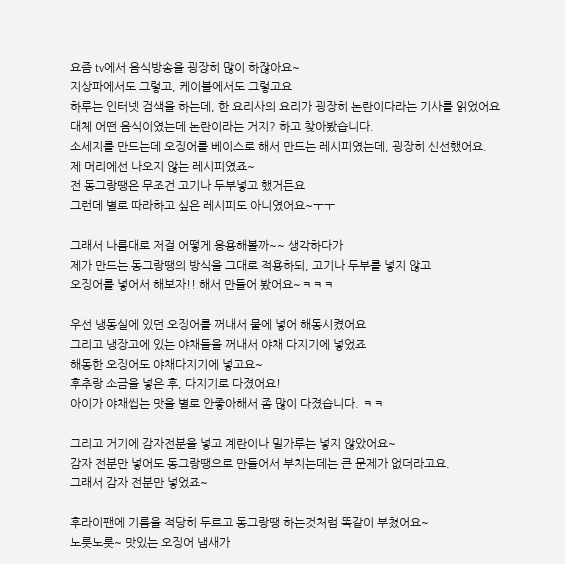요즘 tv에서 음식방송을 굉장히 많이 하잖아요~
지상파에서도 그렇고, 케이블에서도 그렇고요
하루는 인터넷 검색을 하는데, 한 요리사의 요리가 굉장히 논란이다라는 기사를 읽었어요
대체 어떤 음식이였는데 논란이라는 거지? 하고 찾아봤습니다.
소세지를 만드는데 오징어를 베이스로 해서 만드는 레시피였는데, 굉장히 신선했어요.
제 머리에선 나오지 않는 레시피였죠~
전 동그랑땡은 무조건 고기나 두부넣고 했거든요
그런데 별로 따라하고 싶은 레시피도 아니였어요~ㅜㅜ

그래서 나름대로 저걸 어떻게 응용해볼까~~ 생각하다가
제가 만드는 동그랑땡의 방식을 그대로 적용하되, 고기나 두부를 넣지 않고
오징어를 넣어서 해보자!! 해서 만들어 봤어요~ㅋㅋㅋ

우선 냉동실에 있던 오징어를 꺼내서 물에 넣어 해동시켰어요
그리고 냉장고에 있는 야채들을 꺼내서 야채 다지기에 넣었죠
해동한 오징어도 야채다지기에 넣고요~
후추랑 소금을 넣은 후, 다지기로 다졌어요!
아이가 야채씹는 맛을 별로 안좋아해서 좀 많이 다졌습니다. ㅋㅋ

그리고 거기에 감자전분을 넣고 계란이나 밀가루는 넣지 않았어요~
감자 전분만 넣어도 동그랑땡으로 만들어서 부치는데는 큰 문제가 없더라고요.
그래서 감자 전분만 넣었죠~

후라이팬에 기름을 적당히 두르고 동그랑땡 하는것처럼 똑같이 부쳤어요~
노릇노릇~ 맛있는 오징어 냄새가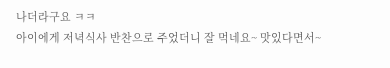나더라구요 ㅋㅋ
아이에게 저녁식사 반찬으로 주었더니 잘 먹네요~ 맛있다면서~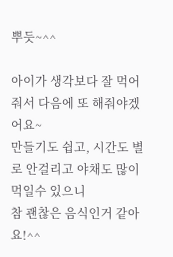뿌듯~^^

아이가 생각보다 잘 먹어줘서 다음에 또 해줘야겠어요~
만들기도 쉽고, 시간도 별로 안걸리고 야채도 많이 먹일수 있으니
참 괜찮은 음식인거 같아요!^^